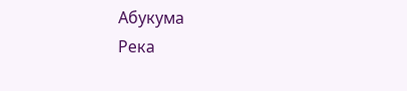Абукума
Река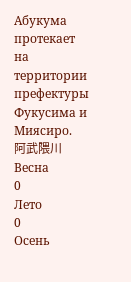Абукума протекает на территории префектуры Фукусима и Миясиро.
阿武隈川
Весна
0
Лето
0
Осень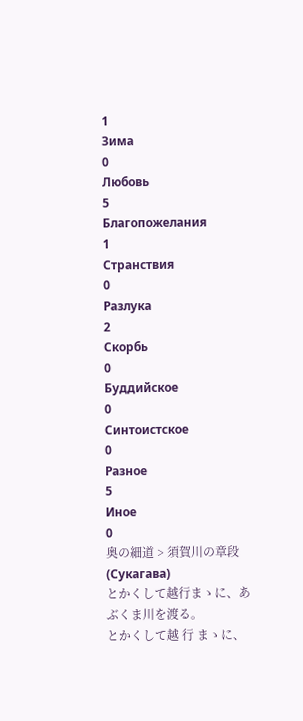1
Зима
0
Любовь
5
Благопожелания
1
Странствия
0
Разлука
2
Скорбь
0
Буддийское
0
Синтоистское
0
Разное
5
Иное
0
奥の細道 > 須賀川の章段 (Сукагава)
とかくして越行まゝに、あぶくま川を渡る。
とかくして越 行 まゝに、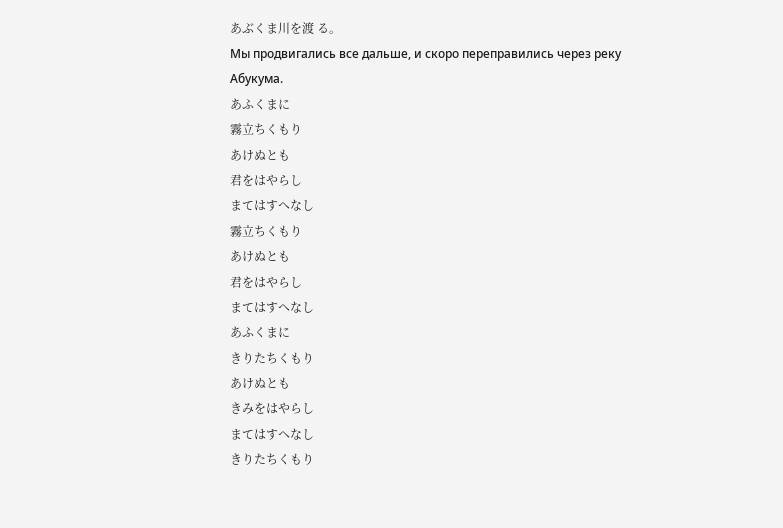あぶくま川を渡 る。
Мы продвигались все дальше, и скоро переправились через реку Абукума.
あふくまに
霧立ちくもり
あけぬとも
君をはやらし
まてはすへなし
霧立ちくもり
あけぬとも
君をはやらし
まてはすへなし
あふくまに
きりたちくもり
あけぬとも
きみをはやらし
まてはすへなし
きりたちくもり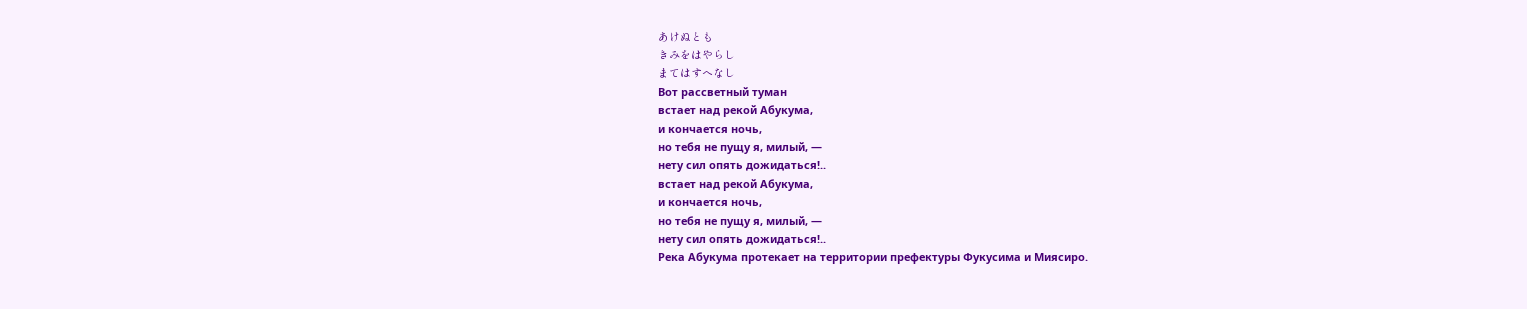あけぬとも
きみをはやらし
まてはすへなし
Вот рассветный туман
встает над рекой Абукума,
и кончается ночь,
но тебя не пущу я, милый, —
нету сил опять дожидаться!..
встает над рекой Абукума,
и кончается ночь,
но тебя не пущу я, милый, —
нету сил опять дожидаться!..
Река Абукума протекает на территории префектуры Фукусима и Миясиро.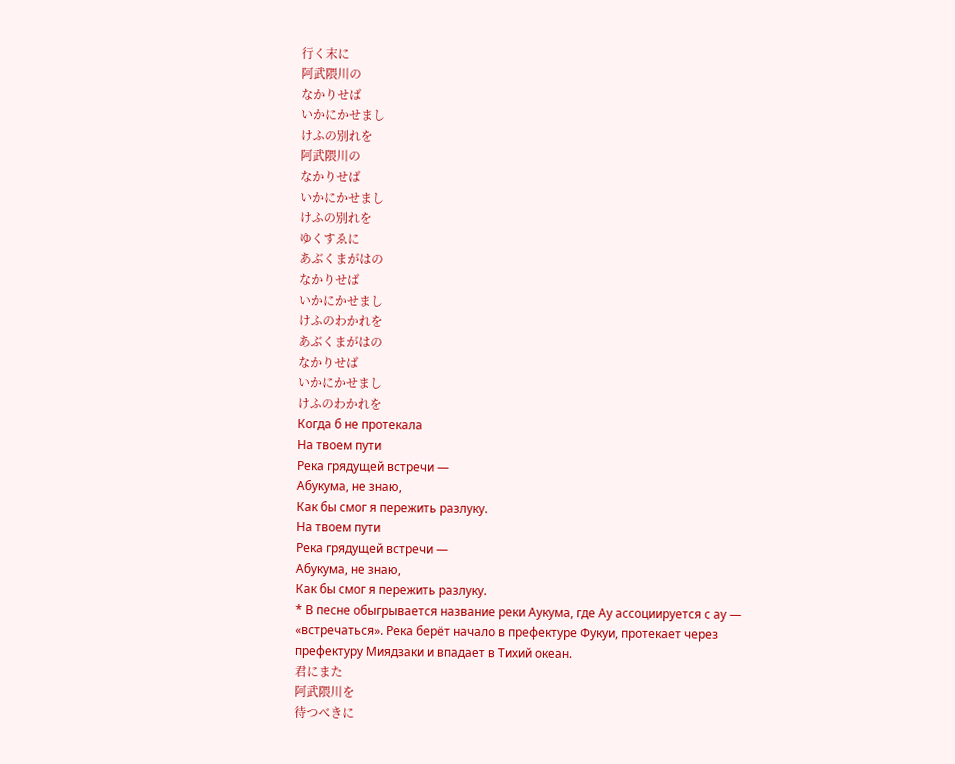行く末に
阿武隈川の
なかりせば
いかにかせまし
けふの別れを
阿武隈川の
なかりせば
いかにかせまし
けふの別れを
ゆくすゑに
あぶくまがはの
なかりせば
いかにかせまし
けふのわかれを
あぶくまがはの
なかりせば
いかにかせまし
けふのわかれを
Когда б не протекала
На твоем пути
Река грядущей встречи —
Абукума, не знаю,
Как бы смог я пережить разлуку.
На твоем пути
Река грядущей встречи —
Абукума, не знаю,
Как бы смог я пережить разлуку.
* В песне обыгрывается название реки Аукума, где Ау ассоциируется с ау — «встречаться». Река берёт начало в префектуре Фукуи, протекает через префектуру Миядзаки и впадает в Тихий океан.
君にまた
阿武隈川を
待つべきに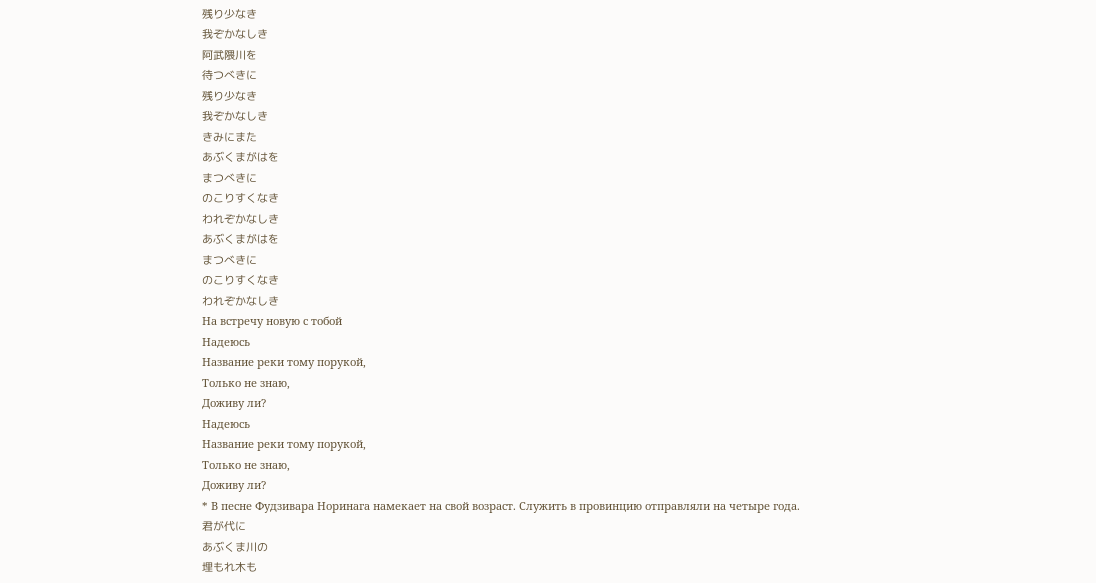残り少なき
我ぞかなしき
阿武隈川を
待つべきに
残り少なき
我ぞかなしき
きみにまた
あぶくまがはを
まつべきに
のこりすくなき
われぞかなしき
あぶくまがはを
まつべきに
のこりすくなき
われぞかなしき
На встречу новую с тобой
Надеюсь
Название реки тому порукой,
Только не знаю,
Доживу ли?
Надеюсь
Название реки тому порукой,
Только не знаю,
Доживу ли?
* В песне Фудзивара Норинага намекает на свой возраст. Служить в провинцию отправляли на четыре года.
君が代に
あぶくま川の
埋もれ木も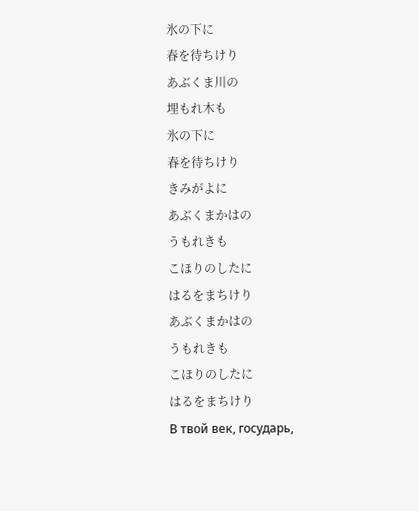氷の下に
春を待ちけり
あぶくま川の
埋もれ木も
氷の下に
春を待ちけり
きみがよに
あぶくまかはの
うもれきも
こほりのしたに
はるをまちけり
あぶくまかはの
うもれきも
こほりのしたに
はるをまちけり
В твой век, государь,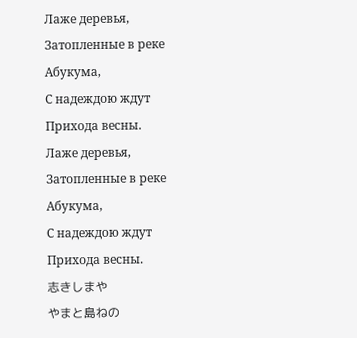Лаже деревья,
Затопленные в реке Абукума,
С надеждою ждут
Прихода весны.
Лаже деревья,
Затопленные в реке Абукума,
С надеждою ждут
Прихода весны.
志きしまや
やまと島ねの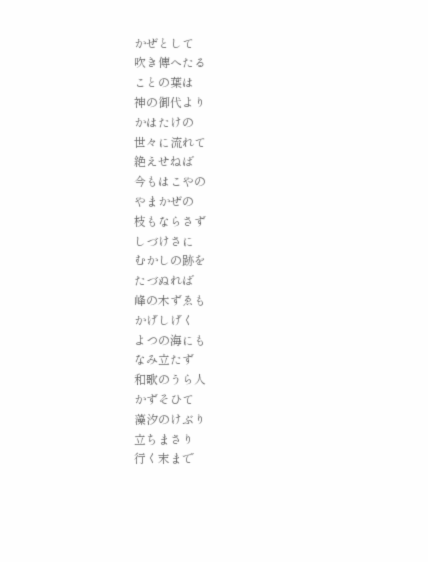かぜとして
吹き傳へたる
ことの葉は
神の御代より
かはたけの
世々に流れて
絶えせねば
今もはこやの
やまかぜの
枝もならさず
しづけさに
むかしの跡を
たづぬれば
峰の木ずゑも
かげしげく
よつの海にも
なみ立たず
和歌のうら人
かずそひて
藻汐のけぶり
立ちまさり
行く末まで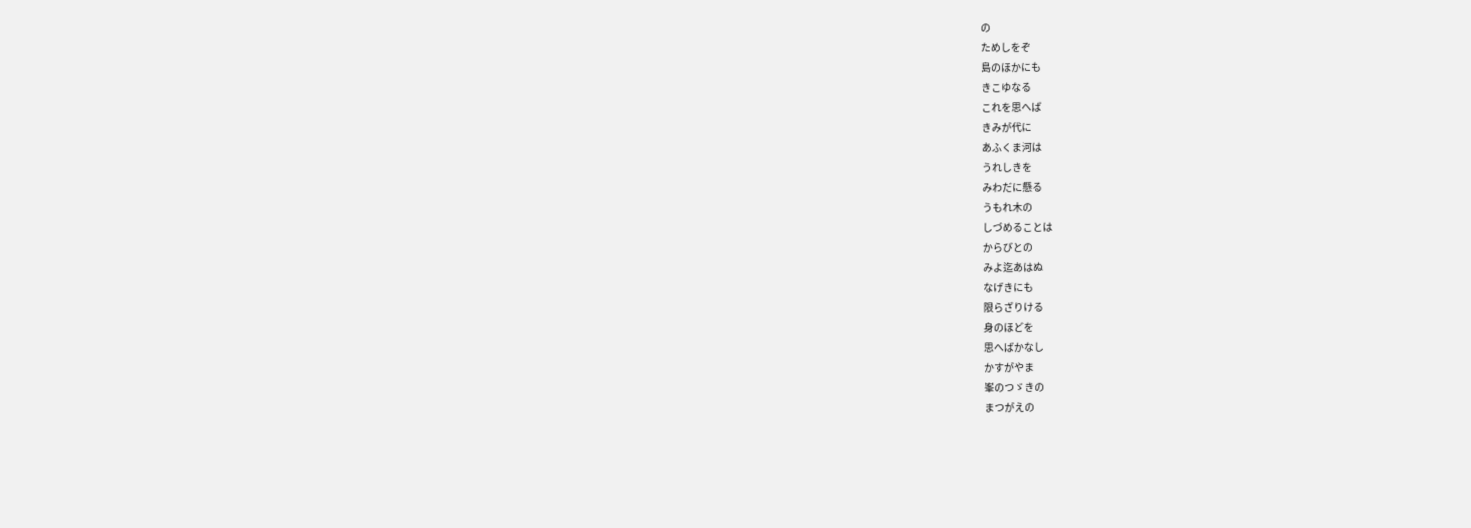の
ためしをぞ
島のほかにも
きこゆなる
これを思へば
きみが代に
あふくま河は
うれしきを
みわだに懸る
うもれ木の
しづめることは
からびとの
みよ迄あはぬ
なげきにも
限らざりける
身のほどを
思へばかなし
かすがやま
峯のつゞきの
まつがえの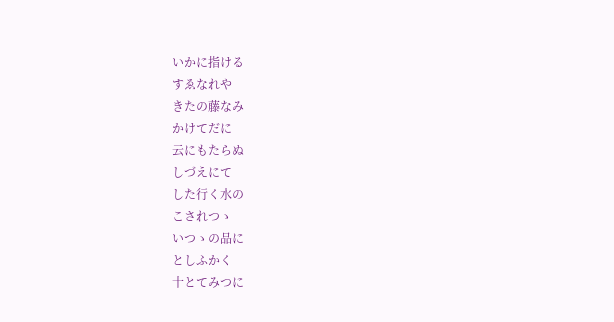いかに指ける
すゑなれや
きたの藤なみ
かけてだに
云にもたらぬ
しづえにて
した行く水の
こされつゝ
いつゝの品に
としふかく
十とてみつに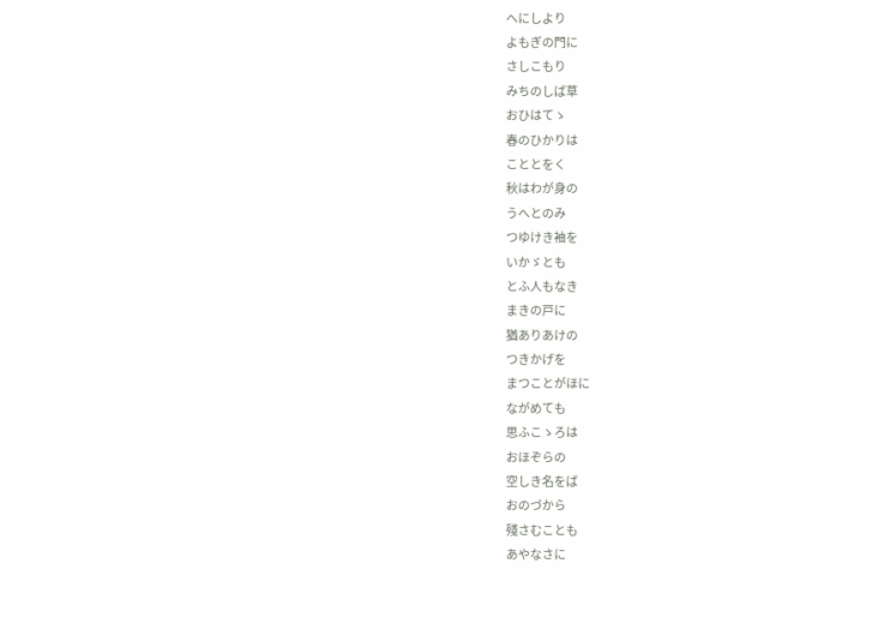へにしより
よもぎの門に
さしこもり
みちのしば草
おひはてゝ
春のひかりは
こととをく
秋はわが身の
うへとのみ
つゆけき袖を
いかゞとも
とふ人もなき
まきの戸に
猶ありあけの
つきかげを
まつことがほに
ながめても
思ふこゝろは
おほぞらの
空しき名をば
おのづから
殘さむことも
あやなさに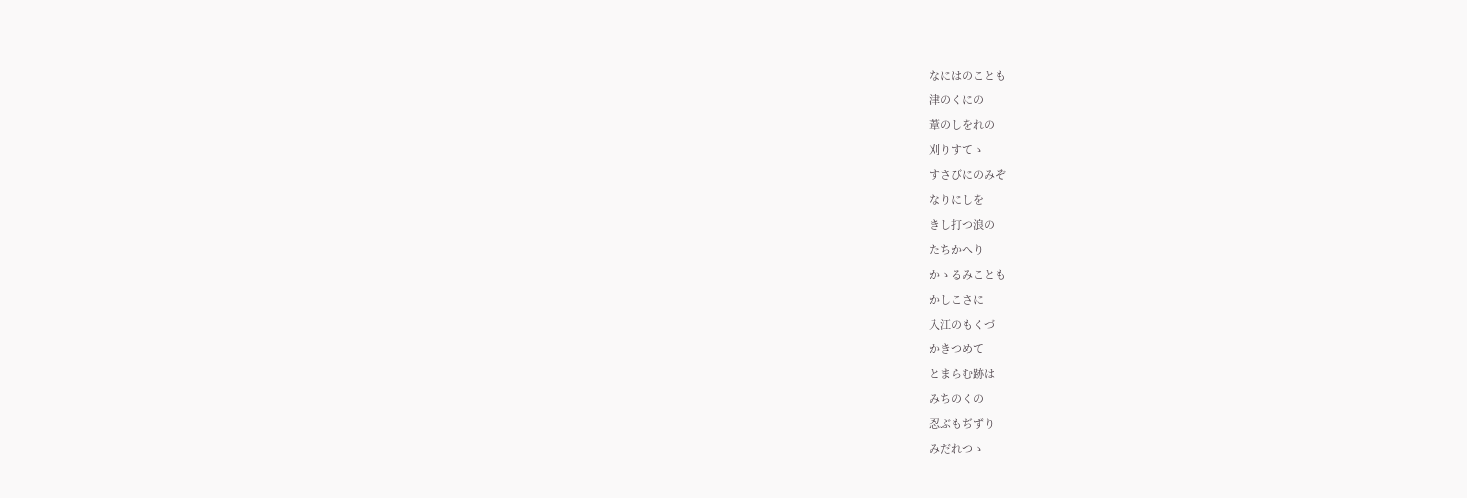なにはのことも
津のくにの
葦のしをれの
刈りすてゝ
すさびにのみぞ
なりにしを
きし打つ浪の
たちかへり
かゝるみことも
かしこさに
入江のもくづ
かきつめて
とまらむ跡は
みちのくの
忍ぶもぢずり
みだれつゝ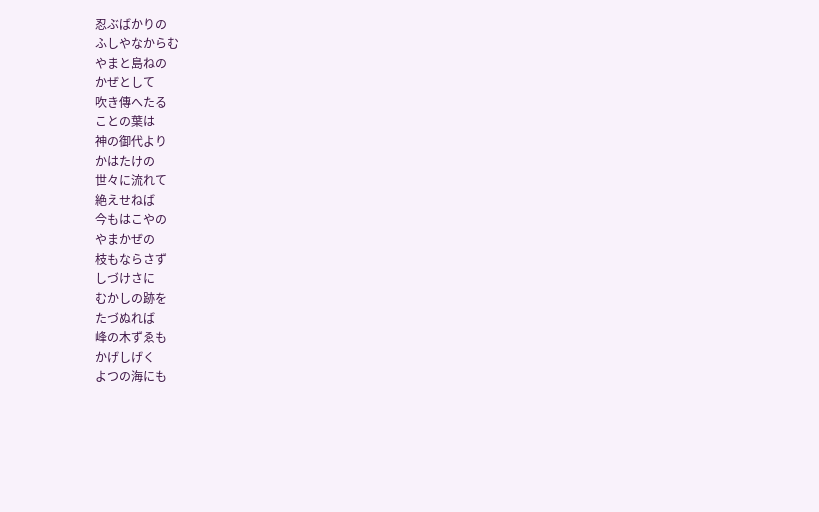忍ぶばかりの
ふしやなからむ
やまと島ねの
かぜとして
吹き傳へたる
ことの葉は
神の御代より
かはたけの
世々に流れて
絶えせねば
今もはこやの
やまかぜの
枝もならさず
しづけさに
むかしの跡を
たづぬれば
峰の木ずゑも
かげしげく
よつの海にも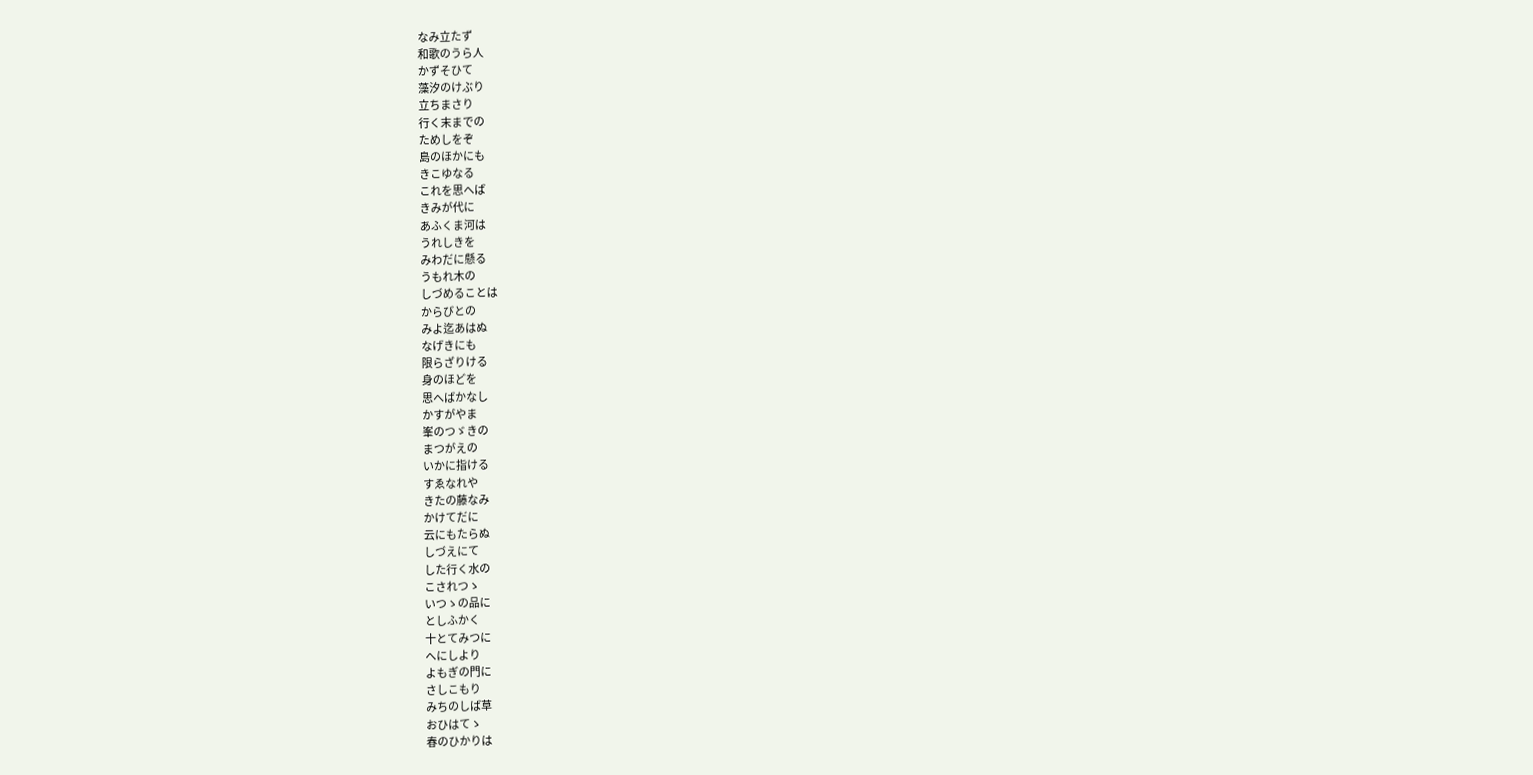なみ立たず
和歌のうら人
かずそひて
藻汐のけぶり
立ちまさり
行く末までの
ためしをぞ
島のほかにも
きこゆなる
これを思へば
きみが代に
あふくま河は
うれしきを
みわだに懸る
うもれ木の
しづめることは
からびとの
みよ迄あはぬ
なげきにも
限らざりける
身のほどを
思へばかなし
かすがやま
峯のつゞきの
まつがえの
いかに指ける
すゑなれや
きたの藤なみ
かけてだに
云にもたらぬ
しづえにて
した行く水の
こされつゝ
いつゝの品に
としふかく
十とてみつに
へにしより
よもぎの門に
さしこもり
みちのしば草
おひはてゝ
春のひかりは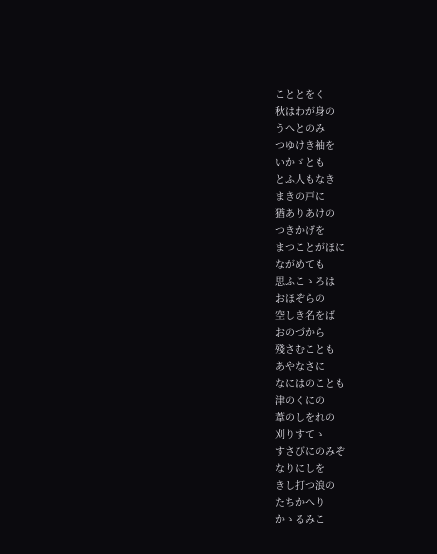こととをく
秋はわが身の
うへとのみ
つゆけき袖を
いかゞとも
とふ人もなき
まきの戸に
猶ありあけの
つきかげを
まつことがほに
ながめても
思ふこゝろは
おほぞらの
空しき名をば
おのづから
殘さむことも
あやなさに
なにはのことも
津のくにの
葦のしをれの
刈りすてゝ
すさびにのみぞ
なりにしを
きし打つ浪の
たちかへり
かゝるみこ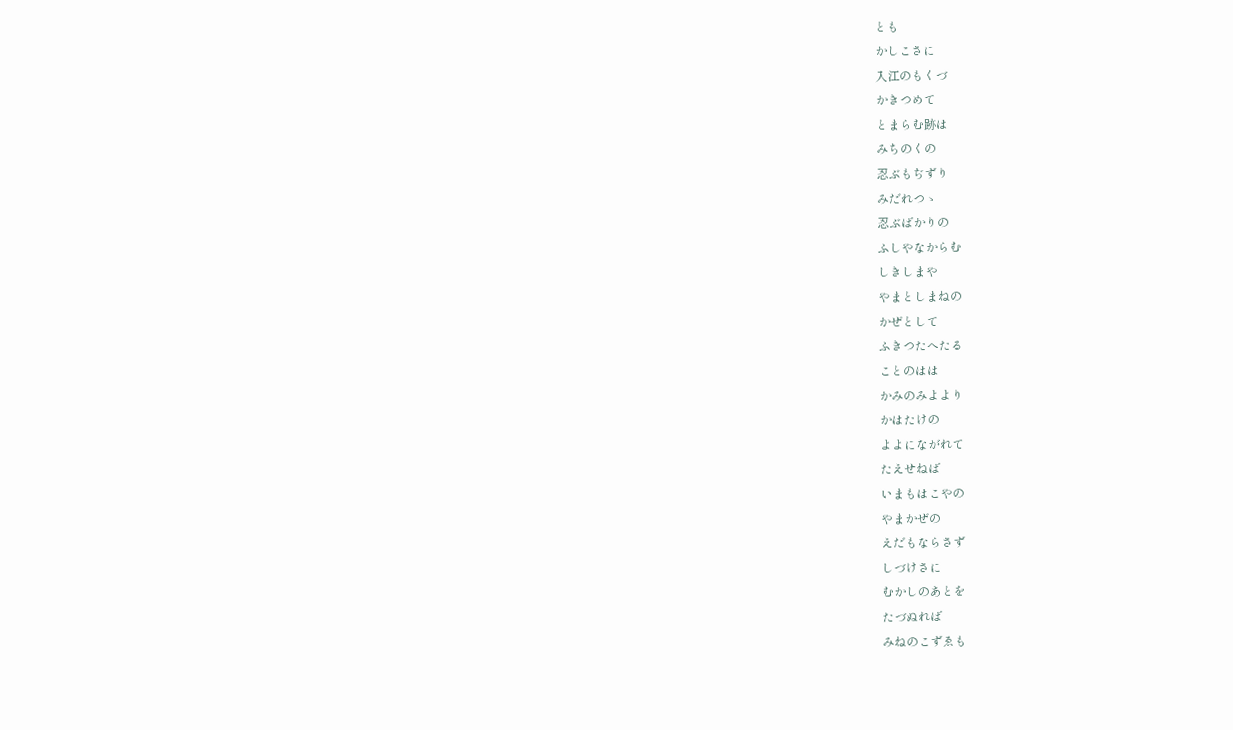とも
かしこさに
入江のもくづ
かきつめて
とまらむ跡は
みちのくの
忍ぶもぢずり
みだれつゝ
忍ぶばかりの
ふしやなからむ
しきしまや
やまとしまねの
かぜとして
ふきつたへたる
ことのはは
かみのみよより
かはたけの
よよにながれて
たえせねば
いまもはこやの
やまかぜの
えだもならさず
しづけさに
むかしのあとを
たづぬれば
みねのこずゑも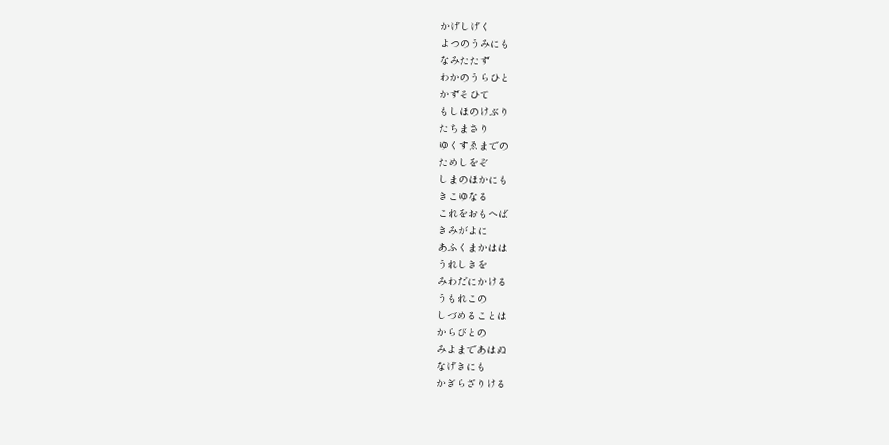かげしげく
よつのうみにも
なみたたず
わかのうらひと
かずそひて
もしほのけぶり
たちまさり
ゆくすゑまでの
ためしをぞ
しまのほかにも
きこゆなる
これをおもへば
きみがよに
あふくまかはは
うれしきを
みわだにかける
うもれこの
しづめることは
からびとの
みよまであはぬ
なげきにも
かぎらざりける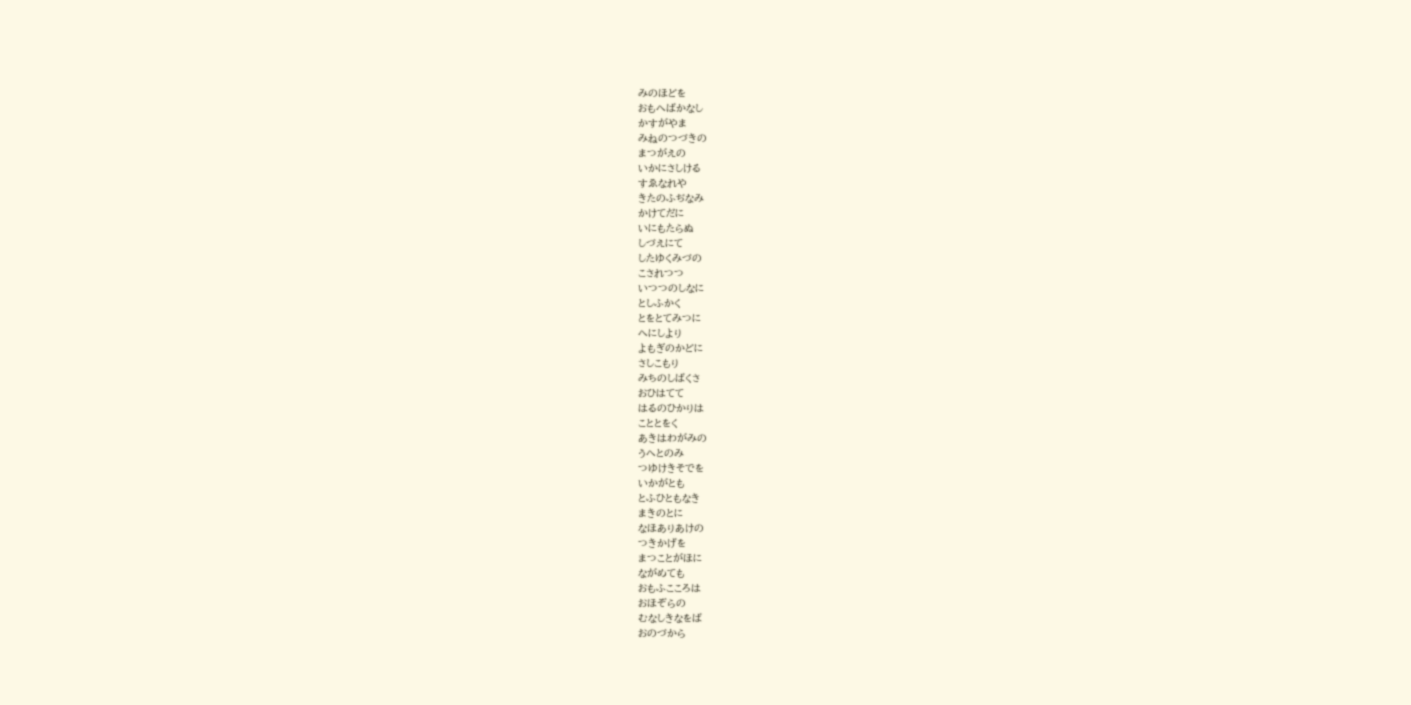みのほどを
おもへばかなし
かすがやま
みねのつづきの
まつがえの
いかにさしける
すゑなれや
きたのふぢなみ
かけてだに
いにもたらぬ
しづえにて
したゆくみづの
こされつつ
いつつのしなに
としふかく
とをとてみつに
へにしより
よもぎのかどに
さしこもり
みちのしばくさ
おひはてて
はるのひかりは
こととをく
あきはわがみの
うへとのみ
つゆけきそでを
いかがとも
とふひともなき
まきのとに
なほありあけの
つきかげを
まつことがほに
ながめても
おもふこころは
おほぞらの
むなしきなをば
おのづから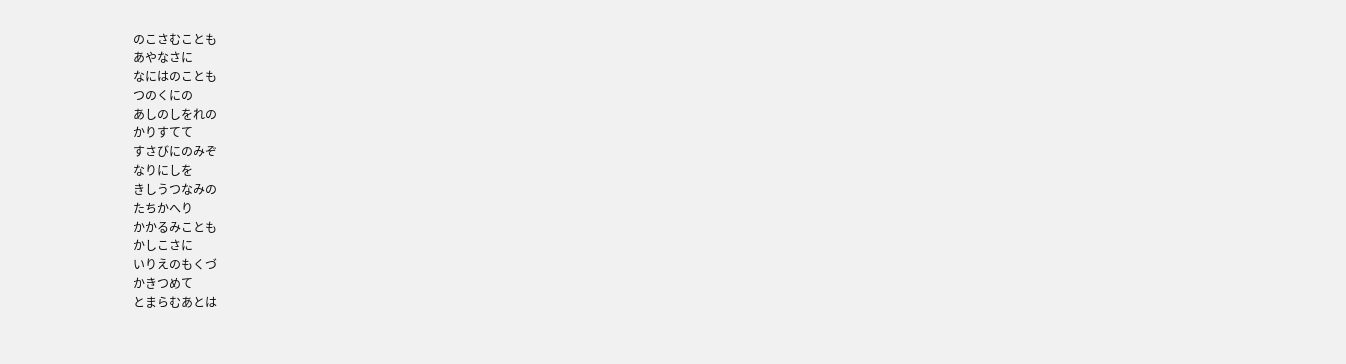のこさむことも
あやなさに
なにはのことも
つのくにの
あしのしをれの
かりすてて
すさびにのみぞ
なりにしを
きしうつなみの
たちかへり
かかるみことも
かしこさに
いりえのもくづ
かきつめて
とまらむあとは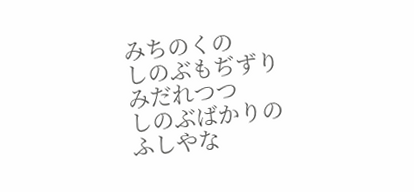みちのくの
しのぶもぢずり
みだれつつ
しのぶばかりの
ふしやな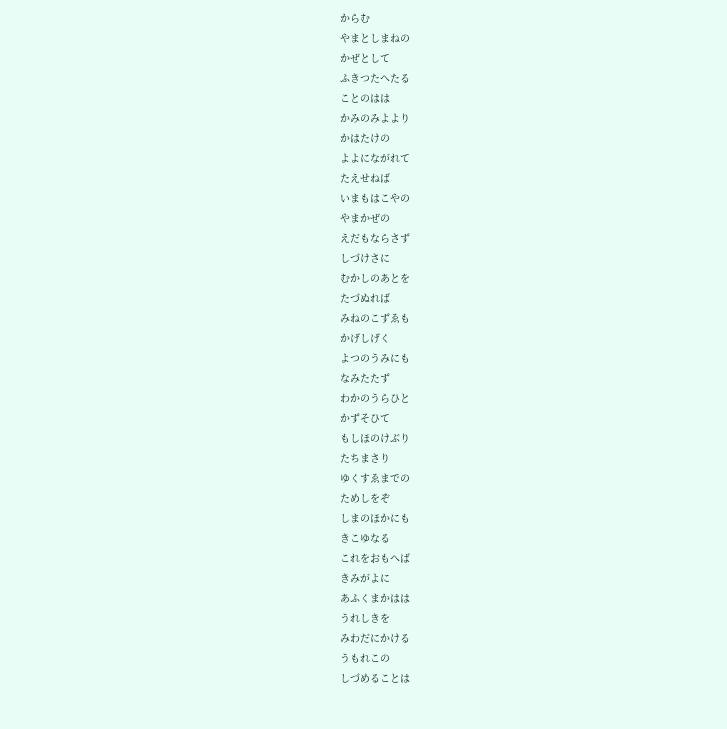からむ
やまとしまねの
かぜとして
ふきつたへたる
ことのはは
かみのみよより
かはたけの
よよにながれて
たえせねば
いまもはこやの
やまかぜの
えだもならさず
しづけさに
むかしのあとを
たづぬれば
みねのこずゑも
かげしげく
よつのうみにも
なみたたず
わかのうらひと
かずそひて
もしほのけぶり
たちまさり
ゆくすゑまでの
ためしをぞ
しまのほかにも
きこゆなる
これをおもへば
きみがよに
あふくまかはは
うれしきを
みわだにかける
うもれこの
しづめることは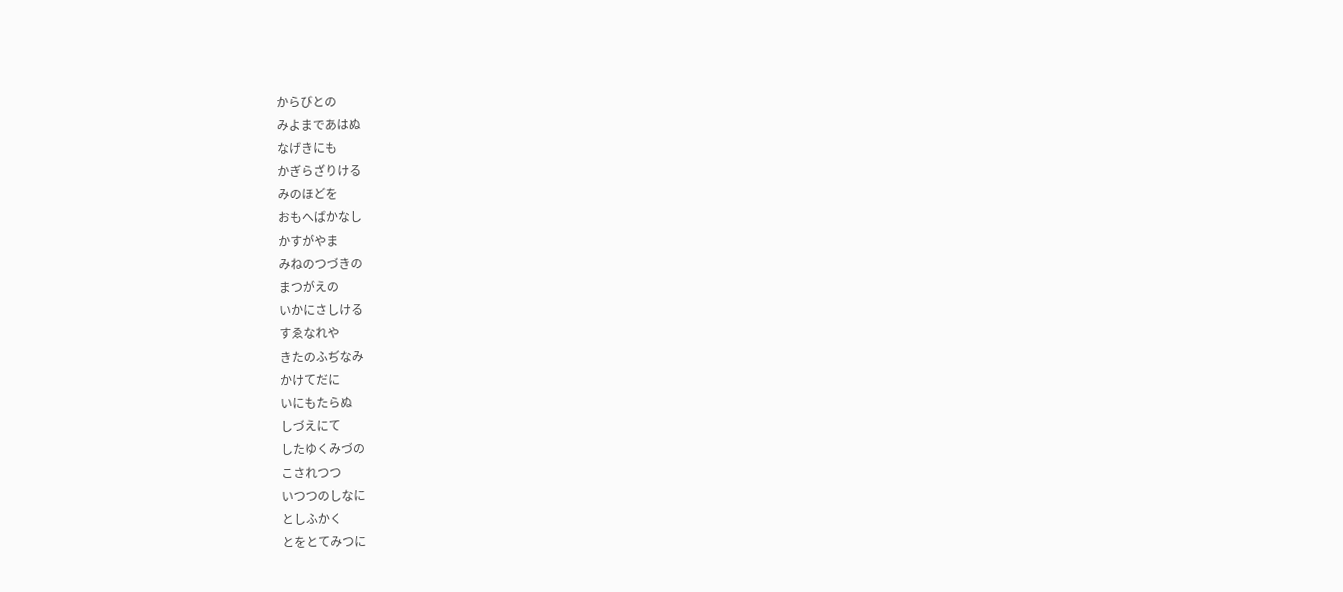からびとの
みよまであはぬ
なげきにも
かぎらざりける
みのほどを
おもへばかなし
かすがやま
みねのつづきの
まつがえの
いかにさしける
すゑなれや
きたのふぢなみ
かけてだに
いにもたらぬ
しづえにて
したゆくみづの
こされつつ
いつつのしなに
としふかく
とをとてみつに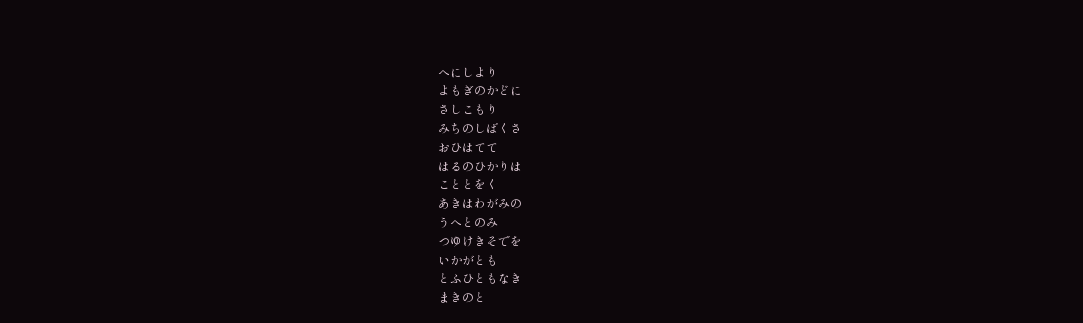へにしより
よもぎのかどに
さしこもり
みちのしばくさ
おひはてて
はるのひかりは
こととをく
あきはわがみの
うへとのみ
つゆけきそでを
いかがとも
とふひともなき
まきのと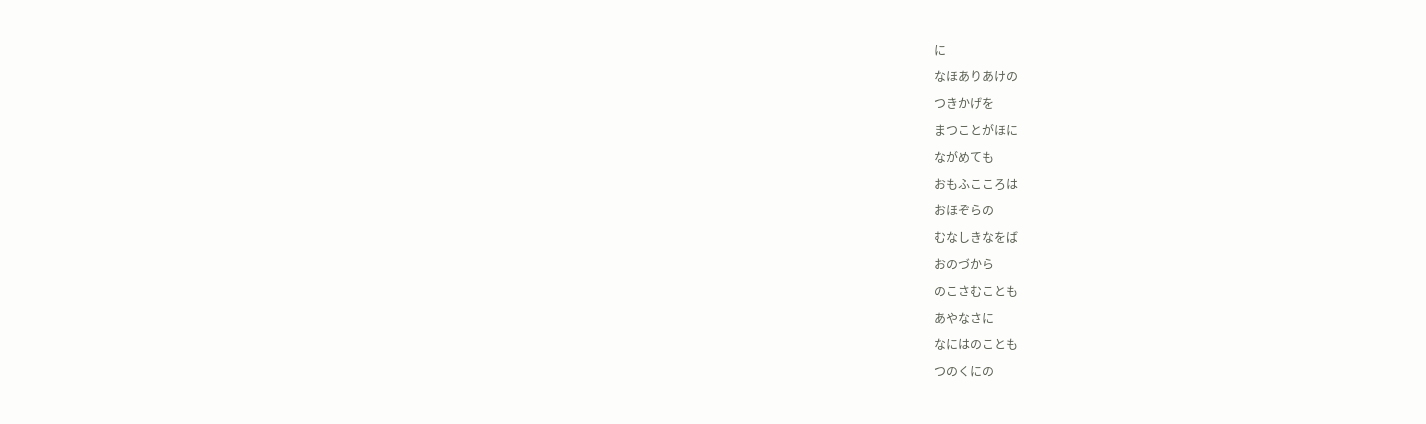に
なほありあけの
つきかげを
まつことがほに
ながめても
おもふこころは
おほぞらの
むなしきなをば
おのづから
のこさむことも
あやなさに
なにはのことも
つのくにの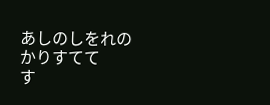あしのしをれの
かりすてて
す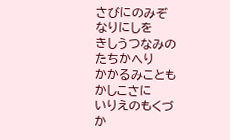さびにのみぞ
なりにしを
きしうつなみの
たちかへり
かかるみことも
かしこさに
いりえのもくづ
か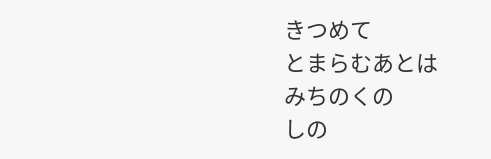きつめて
とまらむあとは
みちのくの
しの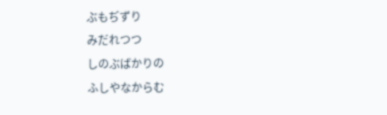ぶもぢずり
みだれつつ
しのぶばかりの
ふしやなからむ